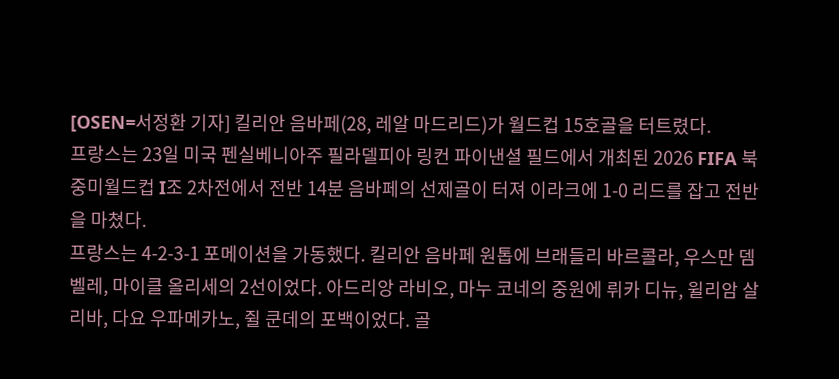[OSEN=서정환 기자] 킬리안 음바페(28, 레알 마드리드)가 월드컵 15호골을 터트렸다.
프랑스는 23일 미국 펜실베니아주 필라델피아 링컨 파이낸셜 필드에서 개최된 2026 FIFA 북중미월드컵 I조 2차전에서 전반 14분 음바페의 선제골이 터져 이라크에 1-0 리드를 잡고 전반을 마쳤다.
프랑스는 4-2-3-1 포메이션을 가동했다. 킬리안 음바페 원톱에 브래들리 바르콜라, 우스만 뎀벨레, 마이클 올리세의 2선이었다. 아드리앙 라비오, 마누 코네의 중원에 뤼카 디뉴, 윌리암 살리바, 다요 우파메카노, 쥘 쿤데의 포백이었다. 골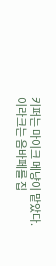키퍼는 마이크 메냥이 맡았다.
이라크는 음바페를 집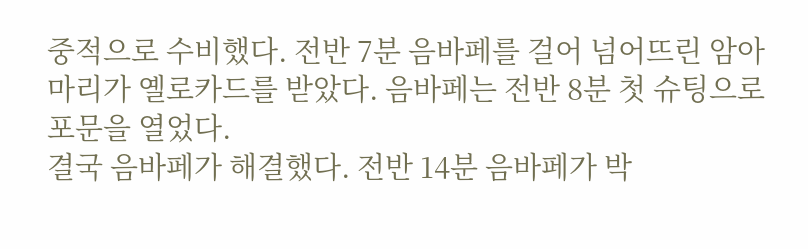중적으로 수비했다. 전반 7분 음바페를 걸어 넘어뜨린 암아마리가 옐로카드를 받았다. 음바페는 전반 8분 첫 슈팅으로 포문을 열었다.
결국 음바페가 해결했다. 전반 14분 음바페가 박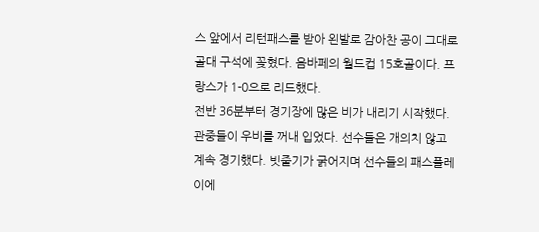스 앞에서 리턴패스를 받아 왼발로 감아찬 공이 그대로 골대 구석에 꽂혔다. 음바페의 월드컵 15호골이다. 프랑스가 1-0으로 리드했다.
전반 36분부터 경기장에 많은 비가 내리기 시작했다. 관중들이 우비를 꺼내 입었다. 선수들은 개의치 않고 계속 경기했다. 빗줄기가 굵어지며 선수들의 패스플레이에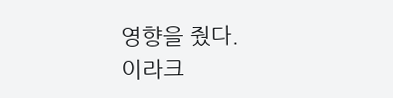영향을 줬다.
이라크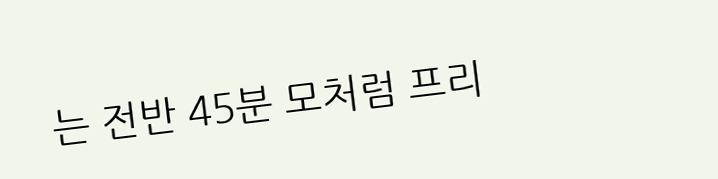는 전반 45분 모처럼 프리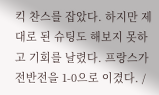킥 찬스를 잡았다. 하지만 제대로 된 슈팅도 해보지 못하고 기회를 날렸다. 프랑스가 전반전을 1-0으로 이겼다. /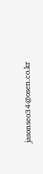jasonseo34@osen.co.kr